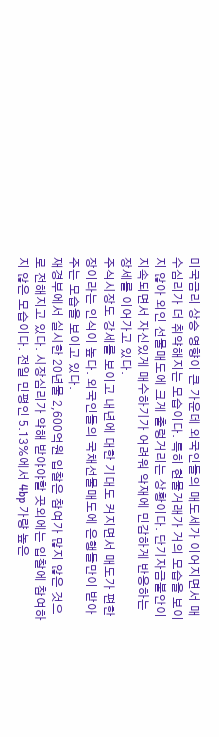미국금리 상승 영향이 큰 가운데 외국인들의 매도세가 이어지면서 매수심리가 더 취약해지는 모습이다. 특히 현물거래가 거의 모습을 보이지 않아 외인 선물매도에 크게 출렁거리는 상황이다. 단기자금불안이 지속되면서 자신있게 매수하기가 어려워 악재에 민감하게 반응하는 장세를 이어가고 있다.
주식시장도 강세를 보이고 내년에 대한 기대도 커지면서 매도가 편한장이라는 인식이 높다. 외국인들의 국채선물매도에 은행들만이 받아주는 모습을 보이고 있다.
재경부에서 실시한 20년물 2,600억원 입찰은 참여가 많지 않은 것으로 전해지고 있다. 시장심리가 약해 받야야할 곳외에는 입찰에 참여하지 않은 모습이다. 전일 민평인 5.13%에서 4bp 가량 높은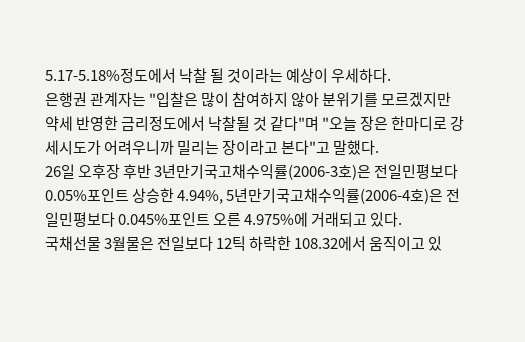5.17-5.18%정도에서 낙찰 될 것이라는 예상이 우세하다.
은행권 관계자는 "입찰은 많이 참여하지 않아 분위기를 모르겠지만 약세 반영한 금리정도에서 낙찰될 것 같다"며 "오늘 장은 한마디로 강세시도가 어려우니까 밀리는 장이라고 본다"고 말했다.
26일 오후장 후반 3년만기국고채수익률(2006-3호)은 전일민평보다 0.05%포인트 상승한 4.94%, 5년만기국고채수익률(2006-4호)은 전일민평보다 0.045%포인트 오른 4.975%에 거래되고 있다.
국채선물 3월물은 전일보다 12틱 하락한 108.32에서 움직이고 있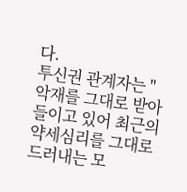다.
투신권 관계자는 "악재를 그대로 받아들이고 있어 최근의 약세심리를 그대로 드러내는 모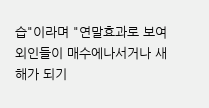습"이라며 "연말효과로 보여 외인들이 매수에나서거나 새해가 되기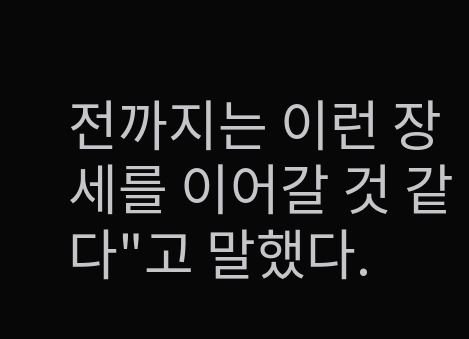전까지는 이런 장세를 이어갈 것 같다"고 말했다.